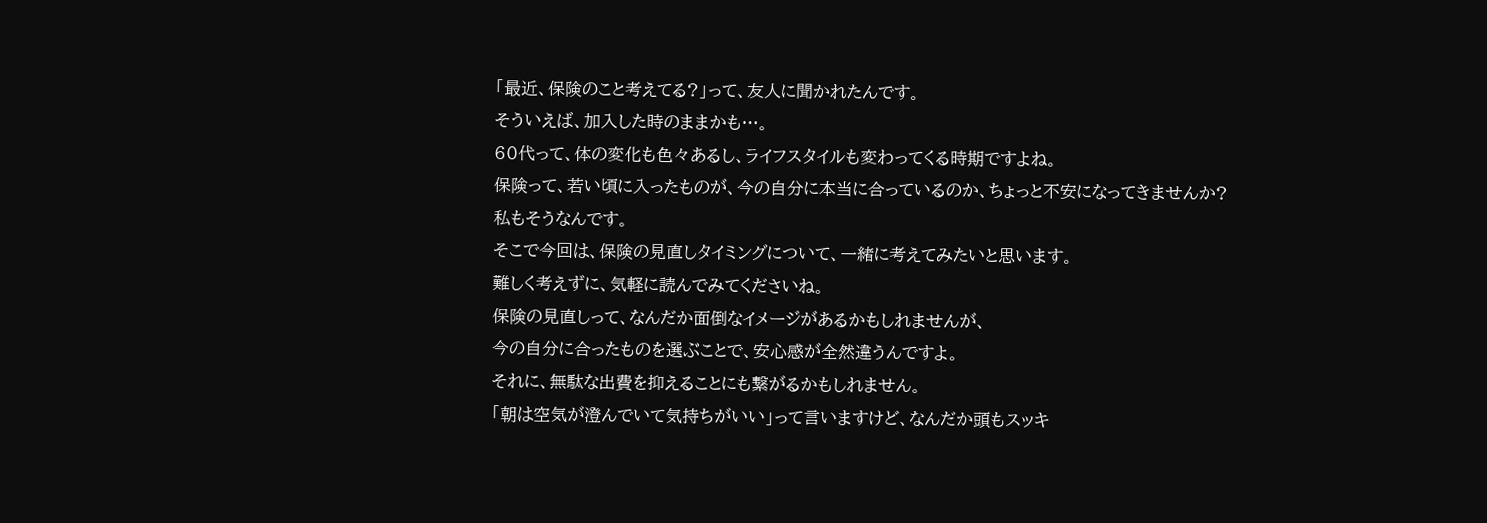「最近、保険のこと考えてる?」って、友人に聞かれたんです。
そういえば、加入した時のままかも…。
60代って、体の変化も色々あるし、ライフスタイルも変わってくる時期ですよね。
保険って、若い頃に入ったものが、今の自分に本当に合っているのか、ちょっと不安になってきませんか?
私もそうなんです。
そこで今回は、保険の見直しタイミングについて、一緒に考えてみたいと思います。
難しく考えずに、気軽に読んでみてくださいね。
保険の見直しって、なんだか面倒なイメージがあるかもしれませんが、
今の自分に合ったものを選ぶことで、安心感が全然違うんですよ。
それに、無駄な出費を抑えることにも繋がるかもしれません。
「朝は空気が澄んでいて気持ちがいい」って言いますけど、なんだか頭もスッキ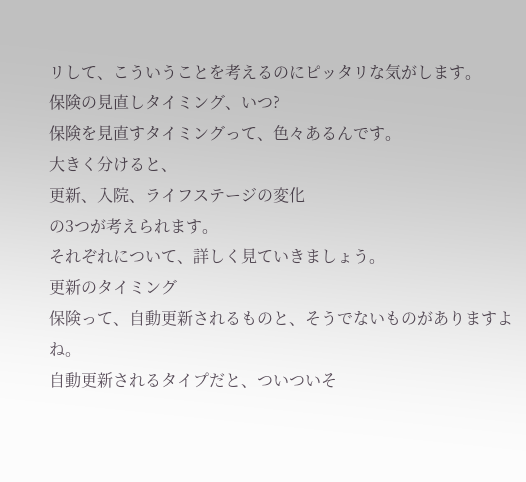リして、こういうことを考えるのにピッタリな気がします。
保険の見直しタイミング、いつ?
保険を見直すタイミングって、色々あるんです。
大きく分けると、
更新、入院、ライフステージの変化
の3つが考えられます。
それぞれについて、詳しく見ていきましょう。
更新のタイミング
保険って、自動更新されるものと、そうでないものがありますよね。
自動更新されるタイプだと、ついついそ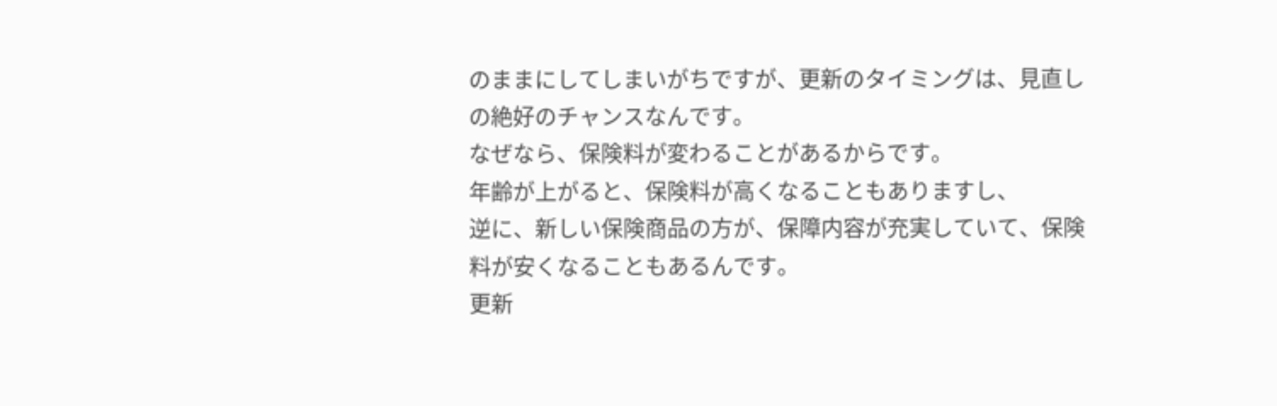のままにしてしまいがちですが、更新のタイミングは、見直しの絶好のチャンスなんです。
なぜなら、保険料が変わることがあるからです。
年齢が上がると、保険料が高くなることもありますし、
逆に、新しい保険商品の方が、保障内容が充実していて、保険料が安くなることもあるんです。
更新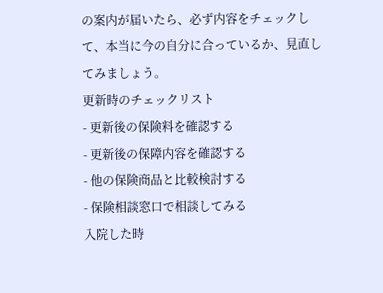の案内が届いたら、必ず内容をチェックして、本当に今の自分に合っているか、見直してみましょう。
更新時のチェックリスト
- 更新後の保険料を確認する
- 更新後の保障内容を確認する
- 他の保険商品と比較検討する
- 保険相談窓口で相談してみる
入院した時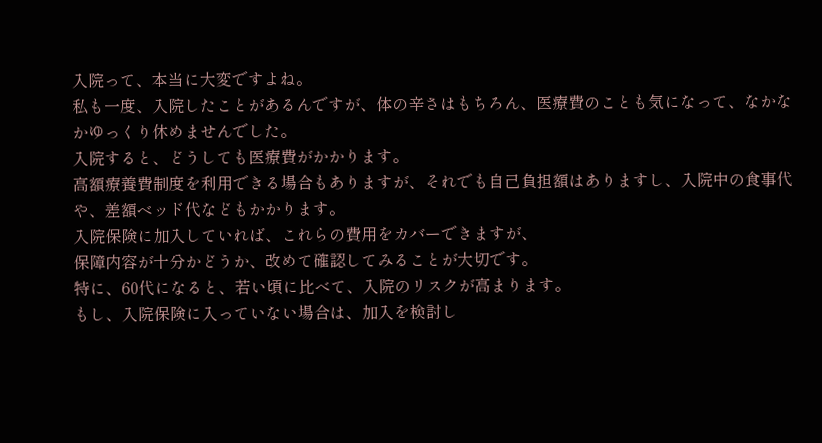入院って、本当に大変ですよね。
私も一度、入院したことがあるんですが、体の辛さはもちろん、医療費のことも気になって、なかなかゆっくり休めませんでした。
入院すると、どうしても医療費がかかります。
高額療養費制度を利用できる場合もありますが、それでも自己負担額はありますし、入院中の食事代や、差額ベッド代などもかかります。
入院保険に加入していれば、これらの費用をカバーできますが、
保障内容が十分かどうか、改めて確認してみることが大切です。
特に、60代になると、若い頃に比べて、入院のリスクが高まります。
もし、入院保険に入っていない場合は、加入を検討し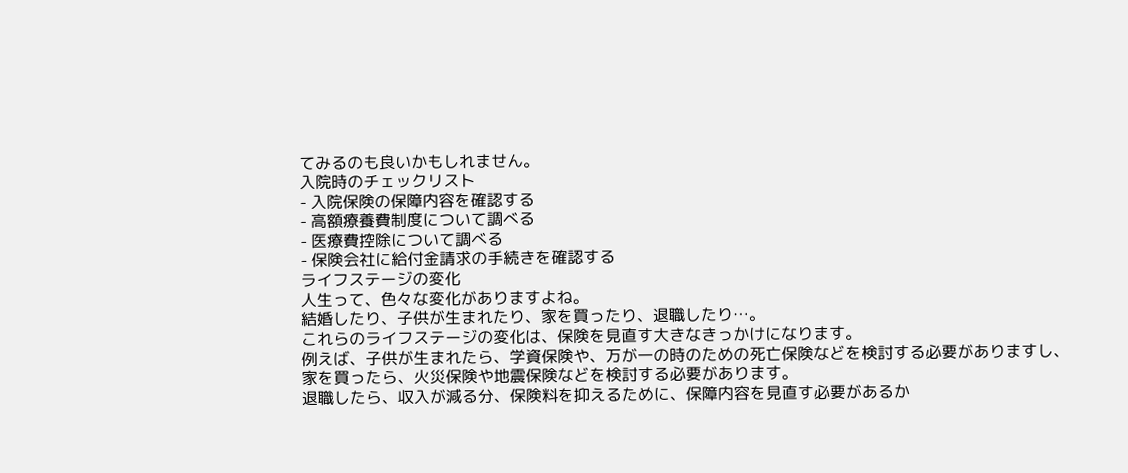てみるのも良いかもしれません。
入院時のチェックリスト
- 入院保険の保障内容を確認する
- 高額療養費制度について調べる
- 医療費控除について調べる
- 保険会社に給付金請求の手続きを確認する
ライフステージの変化
人生って、色々な変化がありますよね。
結婚したり、子供が生まれたり、家を買ったり、退職したり…。
これらのライフステージの変化は、保険を見直す大きなきっかけになります。
例えば、子供が生まれたら、学資保険や、万が一の時のための死亡保険などを検討する必要がありますし、
家を買ったら、火災保険や地震保険などを検討する必要があります。
退職したら、収入が減る分、保険料を抑えるために、保障内容を見直す必要があるか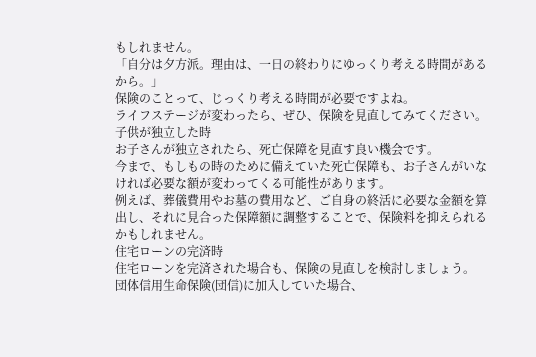もしれません。
「自分は夕方派。理由は、一日の終わりにゆっくり考える時間があるから。」
保険のことって、じっくり考える時間が必要ですよね。
ライフステージが変わったら、ぜひ、保険を見直してみてください。
子供が独立した時
お子さんが独立されたら、死亡保障を見直す良い機会です。
今まで、もしもの時のために備えていた死亡保障も、お子さんがいなければ必要な額が変わってくる可能性があります。
例えば、葬儀費用やお墓の費用など、ご自身の終活に必要な金額を算出し、それに見合った保障額に調整することで、保険料を抑えられるかもしれません。
住宅ローンの完済時
住宅ローンを完済された場合も、保険の見直しを検討しましょう。
団体信用生命保険(団信)に加入していた場合、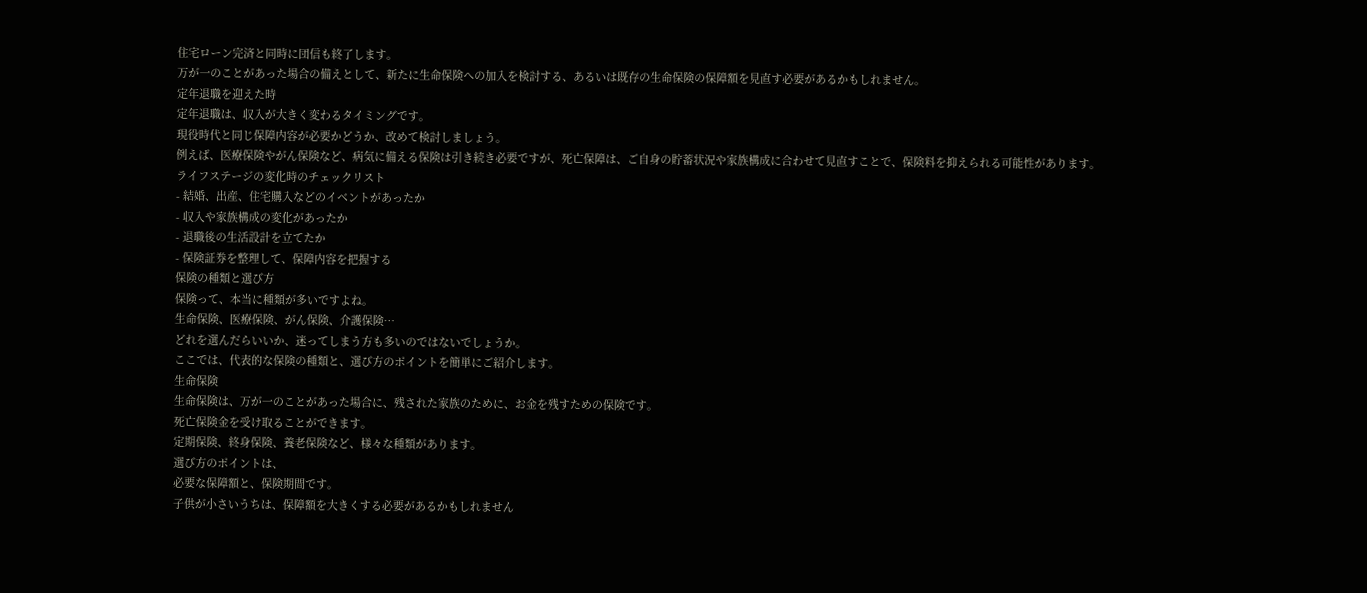住宅ローン完済と同時に団信も終了します。
万が一のことがあった場合の備えとして、新たに生命保険への加入を検討する、あるいは既存の生命保険の保障額を見直す必要があるかもしれません。
定年退職を迎えた時
定年退職は、収入が大きく変わるタイミングです。
現役時代と同じ保障内容が必要かどうか、改めて検討しましょう。
例えば、医療保険やがん保険など、病気に備える保険は引き続き必要ですが、死亡保障は、ご自身の貯蓄状況や家族構成に合わせて見直すことで、保険料を抑えられる可能性があります。
ライフステージの変化時のチェックリスト
- 結婚、出産、住宅購入などのイベントがあったか
- 収入や家族構成の変化があったか
- 退職後の生活設計を立てたか
- 保険証券を整理して、保障内容を把握する
保険の種類と選び方
保険って、本当に種類が多いですよね。
生命保険、医療保険、がん保険、介護保険…
どれを選んだらいいか、迷ってしまう方も多いのではないでしょうか。
ここでは、代表的な保険の種類と、選び方のポイントを簡単にご紹介します。
生命保険
生命保険は、万が一のことがあった場合に、残された家族のために、お金を残すための保険です。
死亡保険金を受け取ることができます。
定期保険、終身保険、養老保険など、様々な種類があります。
選び方のポイントは、
必要な保障額と、保険期間です。
子供が小さいうちは、保障額を大きくする必要があるかもしれません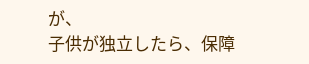が、
子供が独立したら、保障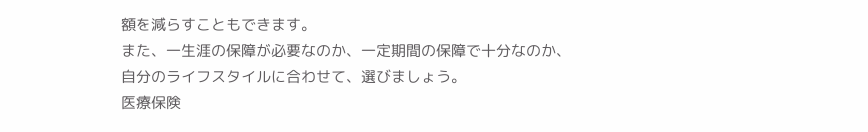額を減らすこともできます。
また、一生涯の保障が必要なのか、一定期間の保障で十分なのか、
自分のライフスタイルに合わせて、選びましょう。
医療保険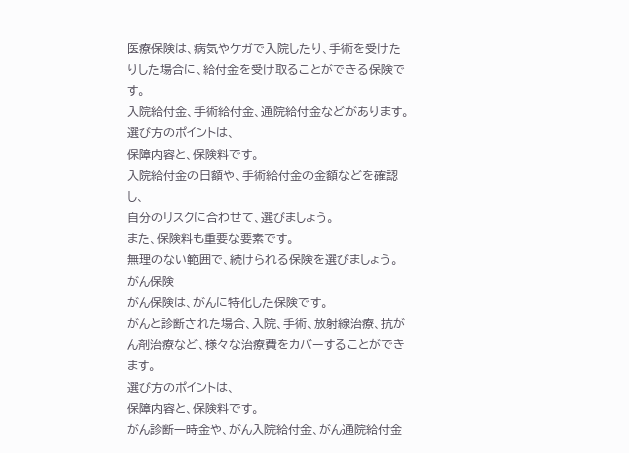医療保険は、病気やケガで入院したり、手術を受けたりした場合に、給付金を受け取ることができる保険です。
入院給付金、手術給付金、通院給付金などがあります。
選び方のポイントは、
保障内容と、保険料です。
入院給付金の日額や、手術給付金の金額などを確認し、
自分のリスクに合わせて、選びましょう。
また、保険料も重要な要素です。
無理のない範囲で、続けられる保険を選びましょう。
がん保険
がん保険は、がんに特化した保険です。
がんと診断された場合、入院、手術、放射線治療、抗がん剤治療など、様々な治療費をカバーすることができます。
選び方のポイントは、
保障内容と、保険料です。
がん診断一時金や、がん入院給付金、がん通院給付金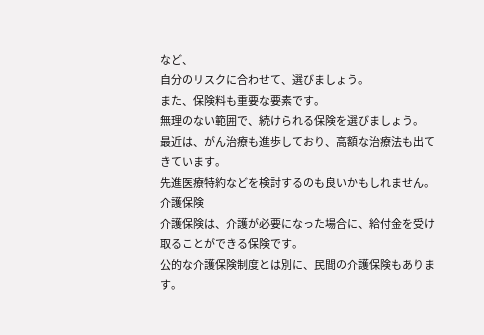など、
自分のリスクに合わせて、選びましょう。
また、保険料も重要な要素です。
無理のない範囲で、続けられる保険を選びましょう。
最近は、がん治療も進歩しており、高額な治療法も出てきています。
先進医療特約などを検討するのも良いかもしれません。
介護保険
介護保険は、介護が必要になった場合に、給付金を受け取ることができる保険です。
公的な介護保険制度とは別に、民間の介護保険もあります。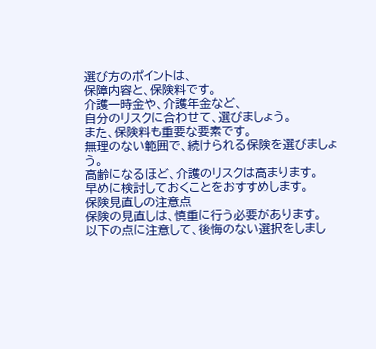選び方のポイントは、
保障内容と、保険料です。
介護一時金や、介護年金など、
自分のリスクに合わせて、選びましょう。
また、保険料も重要な要素です。
無理のない範囲で、続けられる保険を選びましょう。
高齢になるほど、介護のリスクは高まります。
早めに検討しておくことをおすすめします。
保険見直しの注意点
保険の見直しは、慎重に行う必要があります。
以下の点に注意して、後悔のない選択をしまし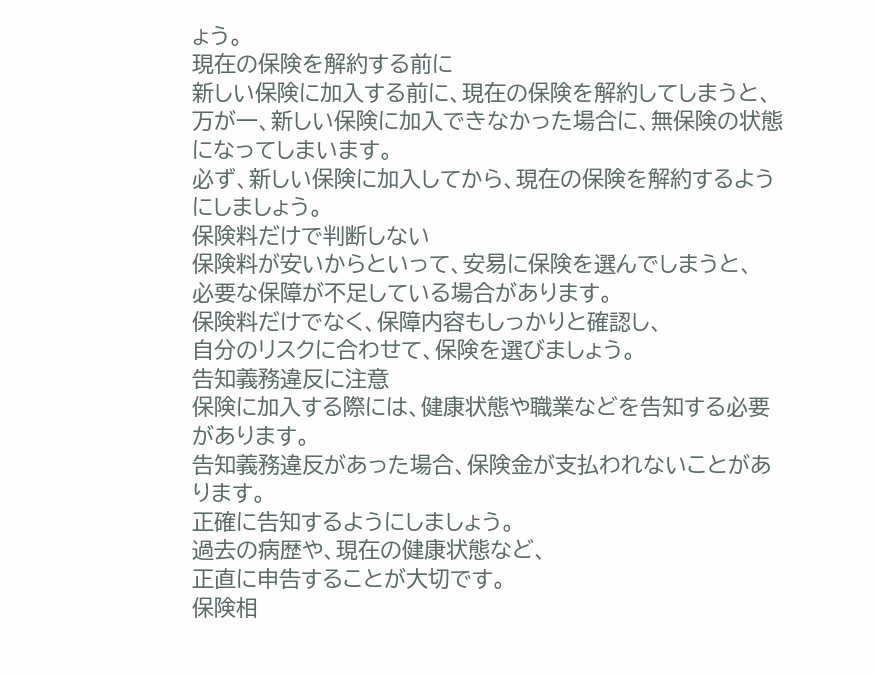ょう。
現在の保険を解約する前に
新しい保険に加入する前に、現在の保険を解約してしまうと、
万が一、新しい保険に加入できなかった場合に、無保険の状態になってしまいます。
必ず、新しい保険に加入してから、現在の保険を解約するようにしましょう。
保険料だけで判断しない
保険料が安いからといって、安易に保険を選んでしまうと、
必要な保障が不足している場合があります。
保険料だけでなく、保障内容もしっかりと確認し、
自分のリスクに合わせて、保険を選びましょう。
告知義務違反に注意
保険に加入する際には、健康状態や職業などを告知する必要があります。
告知義務違反があった場合、保険金が支払われないことがあります。
正確に告知するようにしましょう。
過去の病歴や、現在の健康状態など、
正直に申告することが大切です。
保険相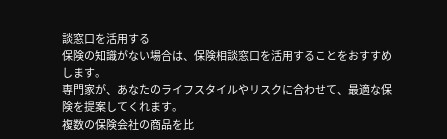談窓口を活用する
保険の知識がない場合は、保険相談窓口を活用することをおすすめします。
専門家が、あなたのライフスタイルやリスクに合わせて、最適な保険を提案してくれます。
複数の保険会社の商品を比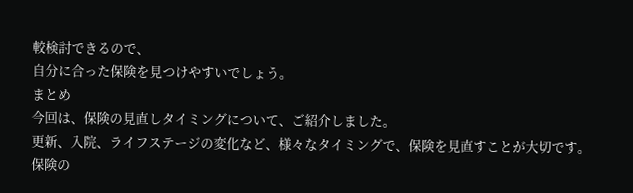較検討できるので、
自分に合った保険を見つけやすいでしょう。
まとめ
今回は、保険の見直しタイミングについて、ご紹介しました。
更新、入院、ライフステージの変化など、様々なタイミングで、保険を見直すことが大切です。
保険の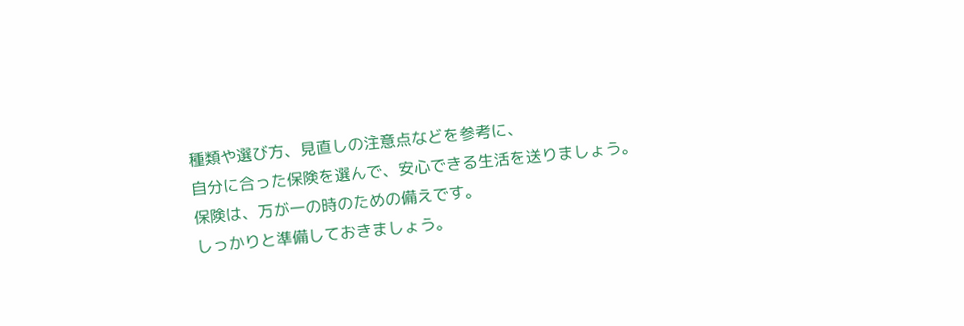種類や選び方、見直しの注意点などを参考に、
自分に合った保険を選んで、安心できる生活を送りましょう。
保険は、万が一の時のための備えです。
しっかりと準備しておきましょう。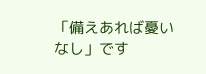「備えあれば憂いなし」です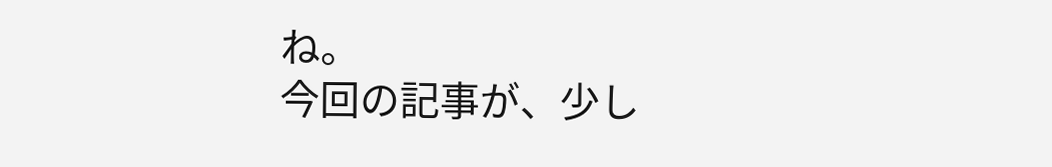ね。
今回の記事が、少し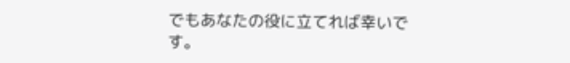でもあなたの役に立てれば幸いです。